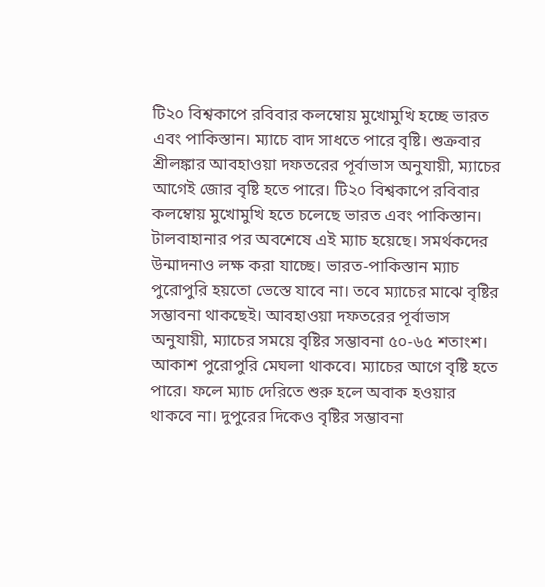টি২০ বিশ্বকাপে রবিবার কলম্বোয় মুখোমুখি হচ্ছে ভারত এবং পাকিস্তান। ম্যাচে বাদ সাধতে পারে বৃষ্টি। শুক্রবার শ্রীলঙ্কার আবহাওয়া দফতরের পূর্বাভাস অনুযায়ী, ম্যাচের আগেই জোর বৃষ্টি হতে পারে। টি২০ বিশ্বকাপে রবিবার কলম্বোয় মুখোমুখি হতে চলেছে ভারত এবং পাকিস্তান। টালবাহানার পর অবশেষে এই ম্যাচ হয়েছে। সমর্থকদের উন্মাদনাও লক্ষ করা যাচ্ছে। ভারত-পাকিস্তান ম্যাচ পুরোপুরি হয়তো ভেস্তে যাবে না। তবে ম্যাচের মাঝে বৃষ্টির সম্ভাবনা থাকছেই। আবহাওয়া দফতরের পূর্বাভাস অনুযায়ী, ম্যাচের সময়ে বৃষ্টির সম্ভাবনা ৫০-৬৫ শতাংশ। আকাশ পুরোপুরি মেঘলা থাকবে। ম্যাচের আগে বৃষ্টি হতে পারে। ফলে ম্যাচ দেরিতে শুরু হলে অবাক হওয়ার থাকবে না। দুপুরের দিকেও বৃষ্টির সম্ভাবনা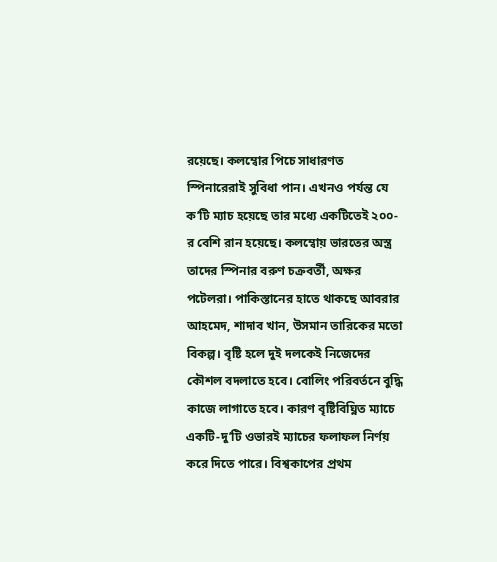রয়েছে। কলম্বোর পিচে সাধারণত স্পিনারেরাই সুবিধা পান। এখনও পর্যন্ত যে ক’টি ম্যাচ হয়েছে তার মধ্যে একটিতেই ২০০-র বেশি রান হয়েছে। কলম্বোয় ভারতের অস্ত্র তাদের স্পিনার বরুণ চক্রবর্তী, অক্ষর পটেলরা। পাকিস্তানের হাতে থাকছে আবরার আহমেদ, শাদাব খান, উসমান তারিকের মতো বিকল্প। বৃষ্টি হলে দুই দলকেই নিজেদের কৌশল বদলাতে হবে। বোলিং পরিবর্তনে বুদ্ধি কাজে লাগাতে হবে। কারণ বৃষ্টিবিঘ্নিত ম্যাচে একটি-দু’টি ওভারই ম্যাচের ফলাফল নির্ণয় করে দিতে পারে। বিশ্বকাপের প্রথম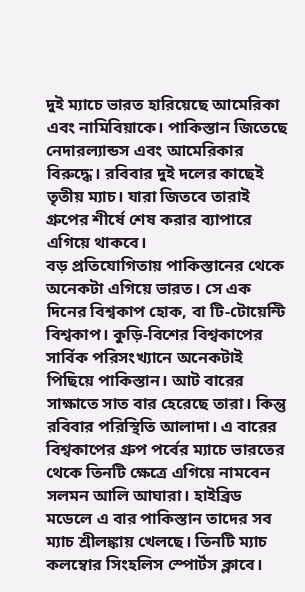দুই ম্যাচে ভারত হারিয়েছে আমেরিকা এবং নামিবিয়াকে। পাকিস্তান জিতেছে নেদারল্যান্ডস এবং আমেরিকার বিরুদ্ধে। রবিবার দুই দলের কাছেই তৃতীয় ম্যাচ। যারা জিতবে তারাই গ্রুপের শীর্ষে শেষ করার ব্যাপারে এগিয়ে থাকবে।
বড় প্রতিযোগিতায় পাকিস্তানের থেকে অনেকটা এগিয়ে ভারত। সে এক দিনের বিশ্বকাপ হোক, বা টি-টোয়েন্টি বিশ্বকাপ। কুড়ি-বিশের বিশ্বকাপের সার্বিক পরিসংখ্যানে অনেকটাই পিছিয়ে পাকিস্তান। আট বারের সাক্ষাতে সাত বার হেরেছে তারা। কিন্তু রবিবার পরিস্থিতি আলাদা। এ বারের বিশ্বকাপের গ্রুপ পর্বের ম্যাচে ভারতের থেকে তিনটি ক্ষেত্রে এগিয়ে নামবেন সলমন আলি আঘারা। হাইব্রিড মডেলে এ বার পাকিস্তান তাদের সব ম্যাচ শ্রীলঙ্কায় খেলছে। তিনটি ম্যাচ কলম্বোর সিংহলিস স্পোর্টস ক্লাবে।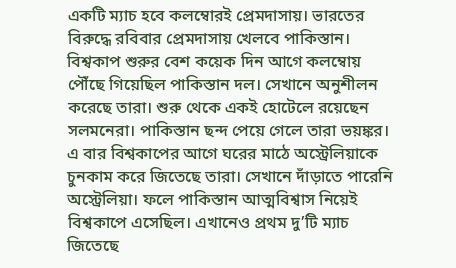একটি ম্যাচ হবে কলম্বোরই প্রেমদাসায়। ভারতের বিরুদ্ধে রবিবার প্রেমদাসায় খেলবে পাকিস্তান। বিশ্বকাপ শুরুর বেশ কয়েক দিন আগে কলম্বোয় পৌঁছে গিয়েছিল পাকিস্তান দল। সেখানে অনুশীলন করেছে তারা। শুরু থেকে একই হোটেলে রয়েছেন সলমনেরা। পাকিস্তান ছন্দ পেয়ে গেলে তারা ভয়ঙ্কর। এ বার বিশ্বকাপের আগে ঘরের মাঠে অস্ট্রেলিয়াকে চুনকাম করে জিতেছে তারা। সেখানে দাঁড়াতে পারেনি অস্ট্রেলিয়া। ফলে পাকিস্তান আত্মবিশ্বাস নিয়েই বিশ্বকাপে এসেছিল। এখানেও প্রথম দু’টি ম্যাচ জিতেছে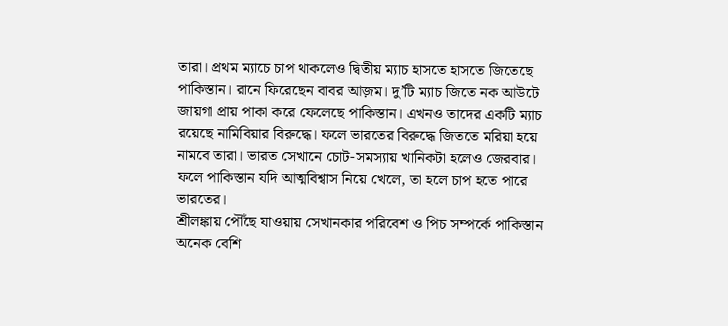তারা। প্রথম ম্যাচে চাপ থাকলেও দ্বিতীয় ম্যাচ হাসতে হাসতে জিতেছে পাকিস্তান। রানে ফিরেছেন বাবর আজ়ম। দু’টি ম্যাচ জিতে নক আউটে জায়গা প্রায় পাকা করে ফেলেছে পাকিস্তান। এখনও তাদের একটি ম্যাচ রয়েছে নামিবিয়ার বিরুদ্ধে। ফলে ভারতের বিরুদ্ধে জিততে মরিয়া হয়ে নামবে তারা। ভারত সেখানে চোট-সমস্যায় খানিকটা হলেও জেরবার। ফলে পাকিস্তান যদি আত্মবিশ্বাস নিয়ে খেলে, তা হলে চাপ হতে পারে ভারতের।
শ্রীলঙ্কায় পৌঁছে যাওয়ায় সেখানকার পরিবেশ ও পিচ সম্পর্কে পাকিস্তান অনেক বেশি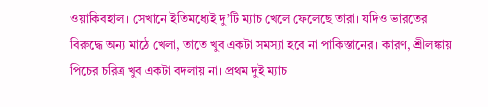ওয়াকিবহাল। সেখানে ইতিমধ্যেই দু’টি ম্যাচ খেলে ফেলেছে তারা। যদিও ভারতের বিরুদ্ধে অন্য মাঠে খেলা, তাতে খুব একটা সমস্যা হবে না পাকিস্তানের। কারণ, শ্রীলঙ্কায় পিচের চরিত্র খুব একটা বদলায় না। প্রথম দুই ম্যাচ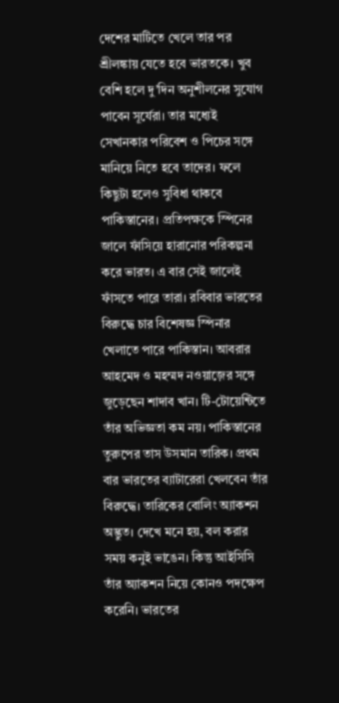দেশের মাটিতে খেলে তার পর শ্রীলঙ্কায় যেতে হবে ভারতকে। খুব বেশি হলে দু’দিন অনুশীলনের সুযোগ পাবেন সূর্যেরা। তার মধ্যেই সেখানকার পরিবেশ ও পিচের সঙ্গে মানিয়ে নিতে হবে তাদের। ফলে কিছুটা হলেও সুবিধা থাকবে পাকিস্তানের। প্রতিপক্ষকে স্পিনের জালে ফাঁসিয়ে হারানোর পরিকল্পনা করে ভারত। এ বার সেই জালেই ফাঁসতে পারে তারা। রবিবার ভারতের বিরুদ্ধে চার বিশেষজ্ঞ স্পিনার খেলাতে পারে পাকিস্তান। আবরার আহমেদ ও মহম্মদ নওয়াজ়ের সঙ্গে জুড়েছেন শাদাব খান। টি-টোয়েন্টিতে তাঁর অভিজ্ঞতা কম নয়। পাকিস্তানের তুরুপের তাস উসমান তারিক। প্রথম বার ভারতের ব্যাটারেরা খেলবেন তাঁর বিরুদ্ধে। তারিকের বোলিং অ্যাকশন অদ্ভুত। দেখে মনে হয়, বল করার সময় কনুই ভাঙেন। কিন্তু আইসিসি তাঁর অ্যাকশন নিয়ে কোনও পদক্ষেপ করেনি। ভারতের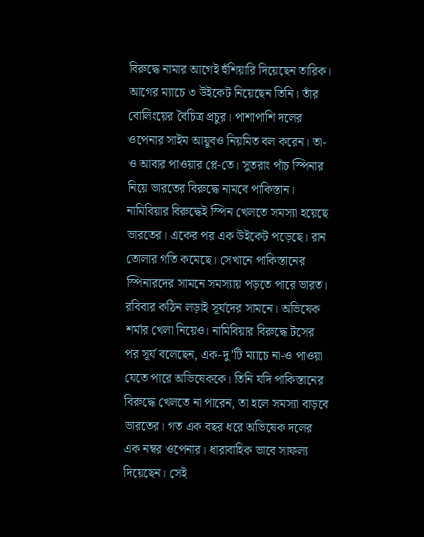বিরুদ্ধে নামার আগেই হুঁশিয়ারি দিয়েছেন তারিক। আগের ম্যাচে ৩ উইকেট নিয়েছেন তিনি। তাঁর বোলিংয়ের বৈচিত্র প্রচুর। পাশাপাশি দলের ওপেনার সাইম আয়ুবও নিয়মিত বল করেন। তা-ও আবার পাওয়ার প্লে-তে। সুতরাং পাঁচ স্পিনার নিয়ে ভারতের বিরুদ্ধে নামবে পাকিস্তান। নামিবিয়ার বিরুদ্ধেই স্পিন খেলতে সমস্যা হয়েছে ভারতের। একের পর এক উইকেট পড়েছে। রান তোলার গতি কমেছে। সেখানে পাকিস্তানের স্পিনারদের সামনে সমস্যায় পড়তে পারে ভারত। রবিবার কঠিন লড়াই সূর্যদের সামনে। অভিষেক শর্মার খেলা নিয়েও। নামিবিয়ার বিরুদ্ধে টসের পর সূর্য বলেছেন, এক-দু’টি ম্যাচে না-ও পাওয়া যেতে পারে অভিষেককে। তিনি যদি পাকিস্তানের বিরুদ্ধে খেলতে না পারেন, তা হলে সমস্যা বাড়বে ভারতের। গত এক বছর ধরে অভিষেক দলের এক নম্বর ওপেনার। ধারাবাহিক ভাবে সাফল্য দিয়েছেন। সেই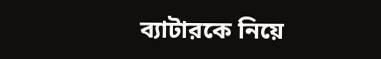ব্যাটারকে নিয়ে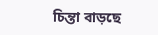চিন্তা বাড়ছে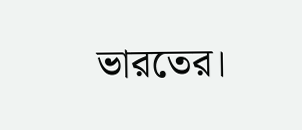ভারতের।